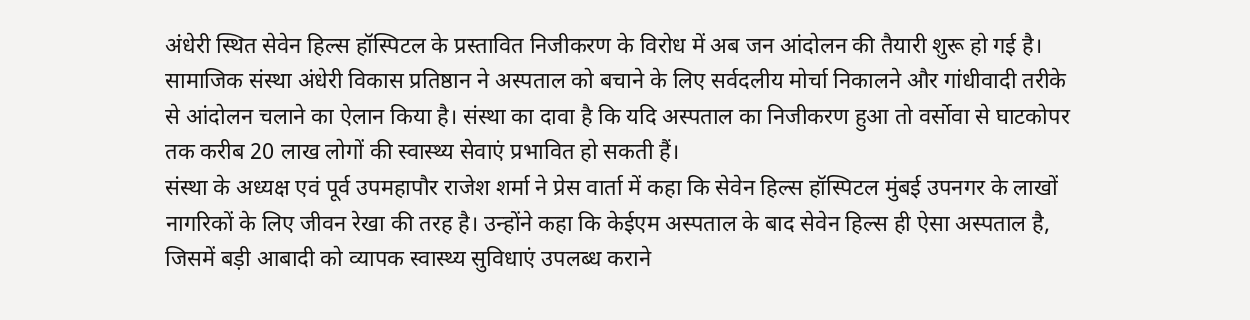अंधेरी स्थित सेवेन हिल्स हॉस्पिटल के प्रस्तावित निजीकरण के विरोध में अब जन आंदोलन की तैयारी शुरू हो गई है। सामाजिक संस्था अंधेरी विकास प्रतिष्ठान ने अस्पताल को बचाने के लिए सर्वदलीय मोर्चा निकालने और गांधीवादी तरीके से आंदोलन चलाने का ऐलान किया है। संस्था का दावा है कि यदि अस्पताल का निजीकरण हुआ तो वर्सोवा से घाटकोपर तक करीब 20 लाख लोगों की स्वास्थ्य सेवाएं प्रभावित हो सकती हैं।
संस्था के अध्यक्ष एवं पूर्व उपमहापौर राजेश शर्मा ने प्रेस वार्ता में कहा कि सेवेन हिल्स हॉस्पिटल मुंबई उपनगर के लाखों नागरिकों के लिए जीवन रेखा की तरह है। उन्होंने कहा कि केईएम अस्पताल के बाद सेवेन हिल्स ही ऐसा अस्पताल है, जिसमें बड़ी आबादी को व्यापक स्वास्थ्य सुविधाएं उपलब्ध कराने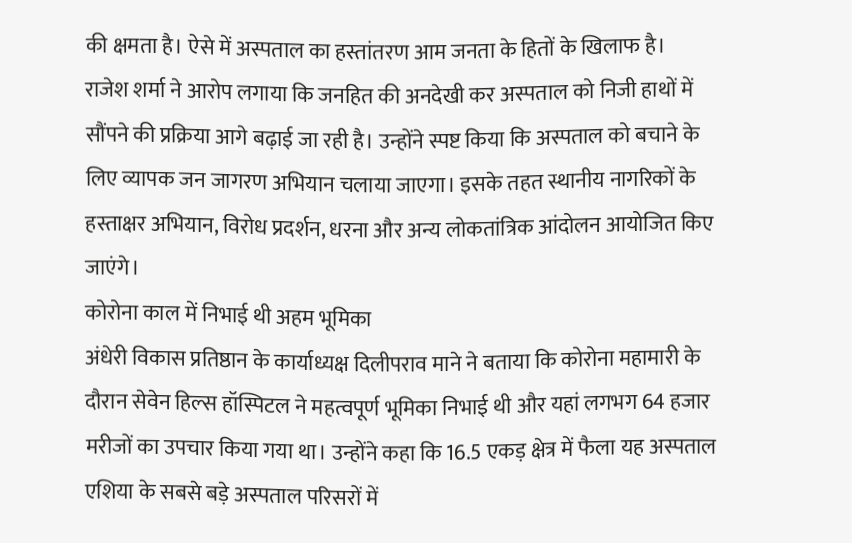की क्षमता है। ऐसे में अस्पताल का हस्तांतरण आम जनता के हितों के खिलाफ है।
राजेश शर्मा ने आरोप लगाया कि जनहित की अनदेखी कर अस्पताल को निजी हाथों में सौंपने की प्रक्रिया आगे बढ़ाई जा रही है। उन्होंने स्पष्ट किया कि अस्पताल को बचाने के लिए व्यापक जन जागरण अभियान चलाया जाएगा। इसके तहत स्थानीय नागरिकों के हस्ताक्षर अभियान, विरोध प्रदर्शन, धरना और अन्य लोकतांत्रिक आंदोलन आयोजित किए जाएंगे।
कोरोना काल में निभाई थी अहम भूमिका
अंधेरी विकास प्रतिष्ठान के कार्याध्यक्ष दिलीपराव माने ने बताया कि कोरोना महामारी के दौरान सेवेन हिल्स हॉस्पिटल ने महत्वपूर्ण भूमिका निभाई थी और यहां लगभग 64 हजार मरीजों का उपचार किया गया था। उन्होंने कहा कि 16.5 एकड़ क्षेत्र में फैला यह अस्पताल एशिया के सबसे बड़े अस्पताल परिसरों में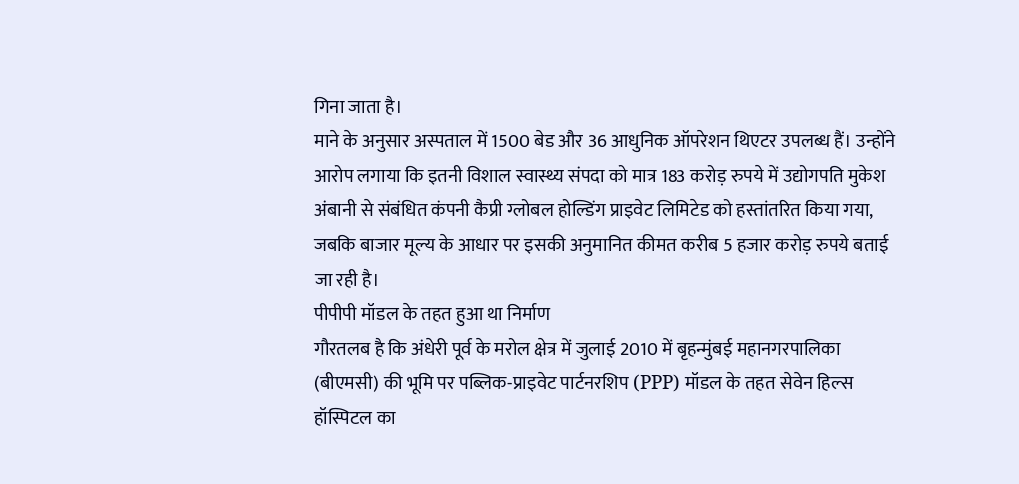गिना जाता है।
माने के अनुसार अस्पताल में 1500 बेड और 36 आधुनिक ऑपरेशन थिएटर उपलब्ध हैं। उन्होंने आरोप लगाया कि इतनी विशाल स्वास्थ्य संपदा को मात्र 183 करोड़ रुपये में उद्योगपति मुकेश अंबानी से संबंधित कंपनी कैप्री ग्लोबल होल्डिंग प्राइवेट लिमिटेड को हस्तांतरित किया गया, जबकि बाजार मूल्य के आधार पर इसकी अनुमानित कीमत करीब 5 हजार करोड़ रुपये बताई जा रही है।
पीपीपी मॉडल के तहत हुआ था निर्माण
गौरतलब है कि अंधेरी पूर्व के मरोल क्षेत्र में जुलाई 2010 में बृहन्मुंबई महानगरपालिका (बीएमसी) की भूमि पर पब्लिक-प्राइवेट पार्टनरशिप (PPP) मॉडल के तहत सेवेन हिल्स हॉस्पिटल का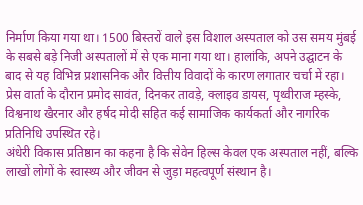निर्माण किया गया था। 1500 बिस्तरों वाले इस विशाल अस्पताल को उस समय मुंबई के सबसे बड़े निजी अस्पतालों में से एक माना गया था। हालांकि, अपने उद्घाटन के बाद से यह विभिन्न प्रशासनिक और वित्तीय विवादों के कारण लगातार चर्चा में रहा।
प्रेस वार्ता के दौरान प्रमोद सावंत, दिनकर तावड़े, क्लाइव डायस, पृथ्वीराज म्हस्के, विश्वनाथ खैरनार और हर्षद मोदी सहित कई सामाजिक कार्यकर्ता और नागरिक प्रतिनिधि उपस्थित रहे।
अंधेरी विकास प्रतिष्ठान का कहना है कि सेवेन हिल्स केवल एक अस्पताल नहीं, बल्कि लाखों लोगों के स्वास्थ्य और जीवन से जुड़ा महत्वपूर्ण संस्थान है।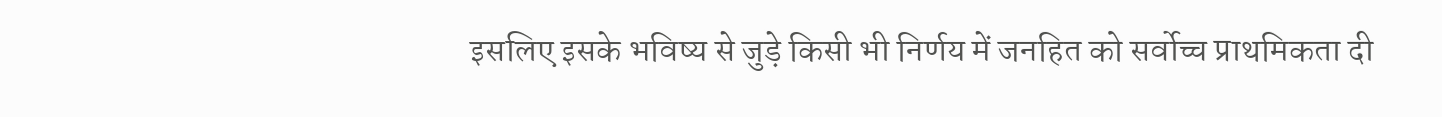इसलिए इसके भविष्य से जुड़े किसी भी निर्णय में जनहित को सर्वोच्च प्राथमिकता दी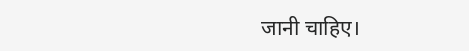जानी चाहिए।